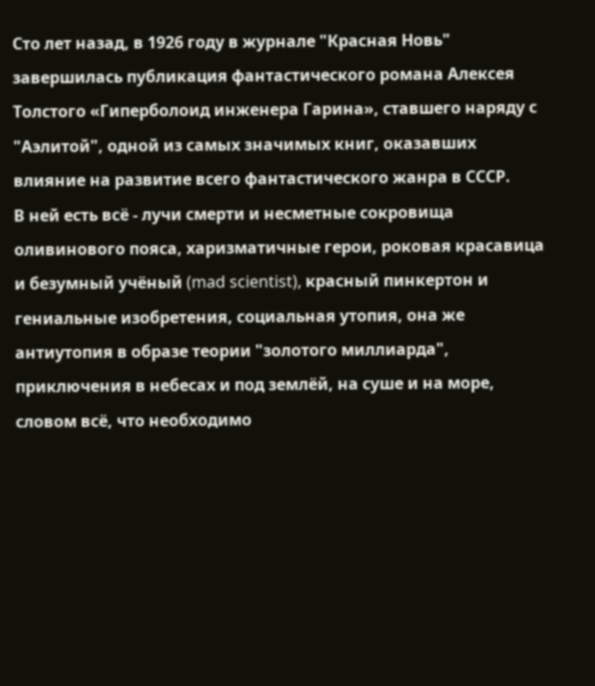Сто лет назад, в 1926 году в журнале "Красная Новь" завершилась публикация фантастического романа Алексея Толстого «Гиперболоид инженера Гарина», ставшего наряду с "Аэлитой", одной из самых значимых книг, оказавших влияние на развитие всего фантастического жанра в СССР.
В ней есть всё - лучи смерти и несметные сокровища оливинового пояса, харизматичные герои, роковая красавица и безумный учёный (mad scientist), красный пинкертон и гениальные изобретения, социальная утопия, она же антиутопия в образе теории "золотого миллиарда", приключения в небесах и под землёй, на суше и на море, словом всё, что необходимо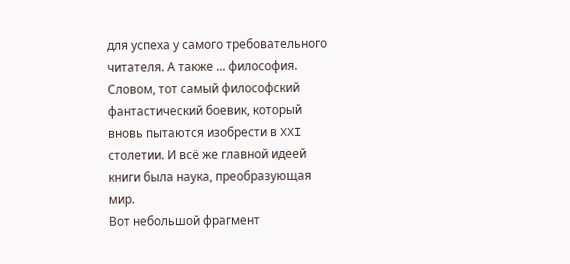для успеха у самого требовательного читателя. А также ... философия. Словом, тот самый философский фантастический боевик, который вновь пытаются изобрести в XXI столетии. И всё же главной идеей книги была наука, преобразующая мир.
Вот небольшой фрагмент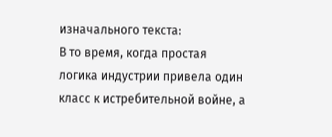изначального текста:
В то время, когда простая логика индустрии привела один класс к истребительной войне, а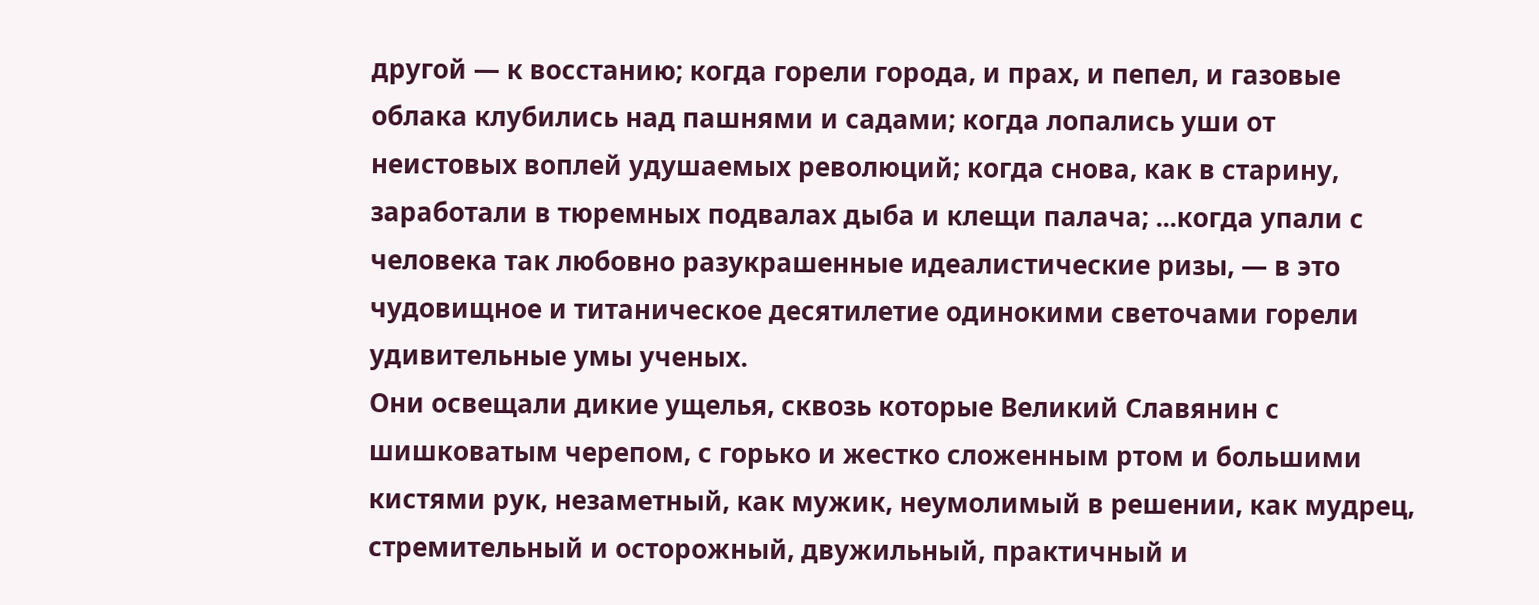другой — к восстанию; когда горели города, и прах, и пепел, и газовые облака клубились над пашнями и садами; когда лопались уши от неистовых воплей удушаемых революций; когда снова, как в старину, заработали в тюремных подвалах дыба и клещи палача; ...когда упали с человека так любовно разукрашенные идеалистические ризы, — в это чудовищное и титаническое десятилетие одинокими светочами горели удивительные умы ученых.
Они освещали дикие ущелья, сквозь которые Великий Славянин с шишковатым черепом, с горько и жестко сложенным ртом и большими кистями рук, незаметный, как мужик, неумолимый в решении, как мудрец, стремительный и осторожный, двужильный, практичный и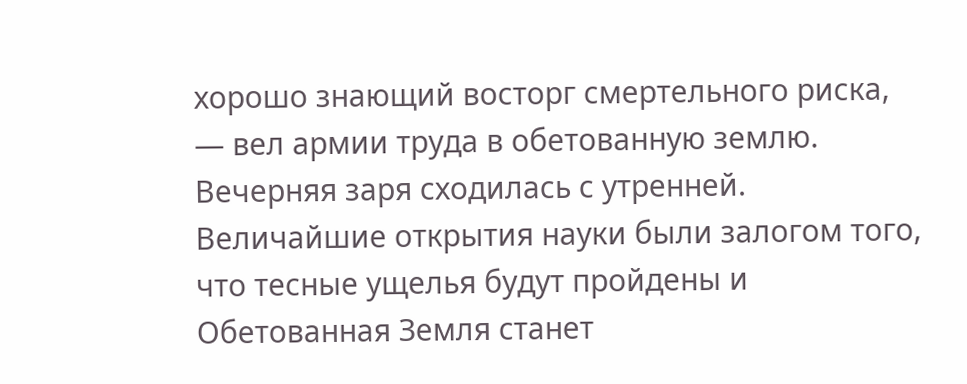хорошо знающий восторг смертельного риска, — вел армии труда в обетованную землю. Вечерняя заря сходилась с утренней. Величайшие открытия науки были залогом того, что тесные ущелья будут пройдены и Обетованная Земля станет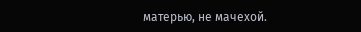матерью, не мачехой.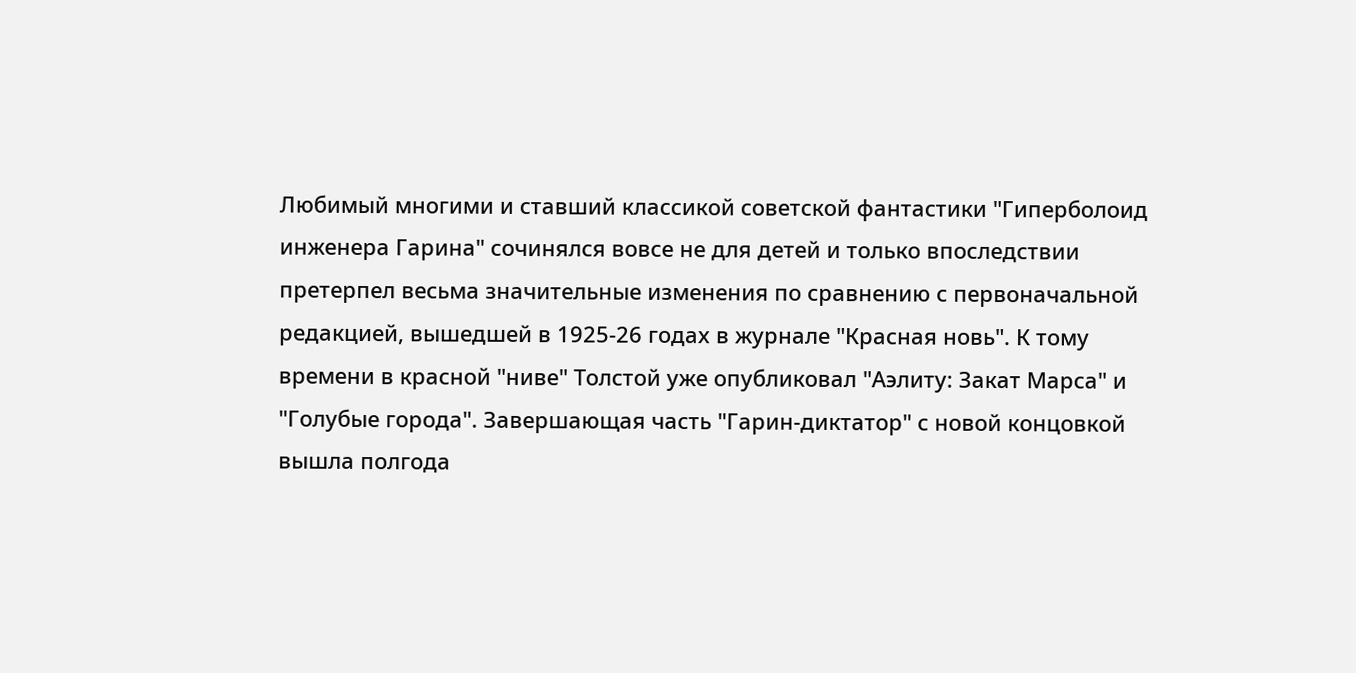Любимый многими и ставший классикой советской фантастики "Гиперболоид инженера Гарина" сочинялся вовсе не для детей и только впоследствии претерпел весьма значительные изменения по сравнению с первоначальной редакцией, вышедшей в 1925-26 годах в журнале "Красная новь". К тому времени в красной "ниве" Толстой уже опубликовал "Аэлиту: Закат Марса" и "Голубые города". Завершающая часть "Гарин-диктатор" с новой концовкой вышла полгода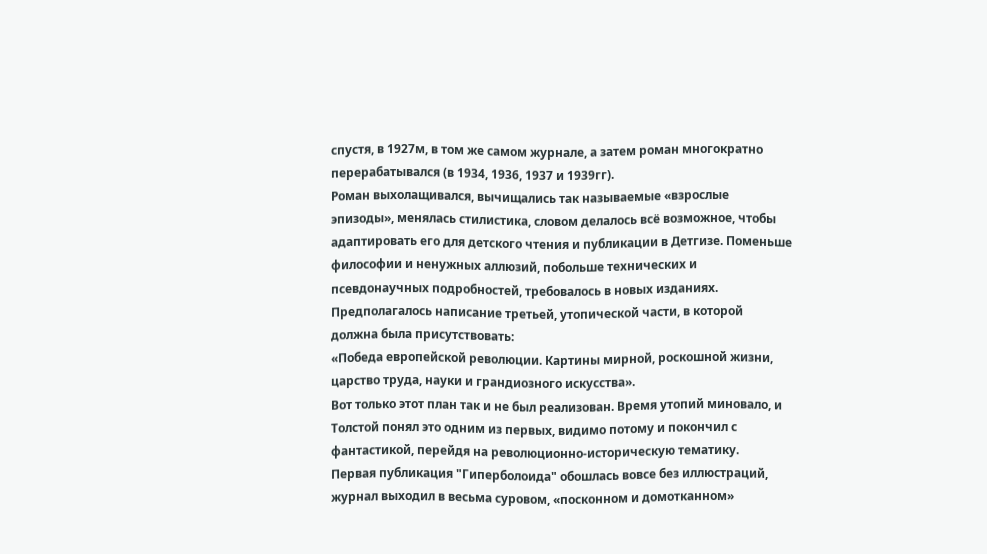спустя, в 1927м, в том же самом журнале, а затем роман многократно перерабатывался (в 1934, 1936, 1937 и 1939гг).
Роман выхолащивался, вычищались так называемые «взрослые эпизоды», менялась стилистика, словом делалось всё возможное, чтобы адаптировать его для детского чтения и публикации в Детгизе. Поменьше философии и ненужных аллюзий, побольше технических и псевдонаучных подробностей, требовалось в новых изданиях. Предполагалось написание третьей, утопической части, в которой должна была присутствовать:
«Победа европейской революции. Картины мирной, роскошной жизни, царство труда, науки и грандиозного искусства».
Вот только этот план так и не был реализован. Время утопий миновало, и Толстой понял это одним из первых, видимо потому и покончил с фантастикой, перейдя на революционно-историческую тематику.
Первая публикация "Гиперболоида" обошлась вовсе без иллюстраций, журнал выходил в весьма суровом, «посконном и домотканном»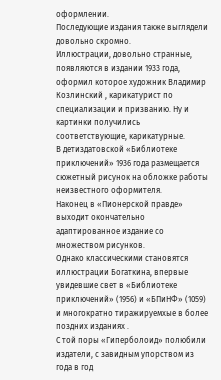оформлении.
Последующие издания также выглядели довольно скромно.
Иллюстрации, довольно странные, появляются в издании 1933 года, оформил которое художник Владимир Козлинский , карикатурист по специализации и призванию. Ну и картинки получились соответствующие, карикатурные.
В детиздатовской «Библиотеке приключений» 1936 года размещается сюжетный рисунок на обложке работы неизвестного оформителя.
Наконец в «Пионерской правде» выходит окончательно адаптированное издание со множеством рисунков.
Однако классическими становятся иллюстрации Богаткина, впервые увидевшие свет в «Библиотеке приключений» (1956) и «БПиНФ» (1059) и многократно тиражируемхые в более поздних изданиях .
С той поры «Гиперболоид» полюбили издатели, с завидным упорством из года в год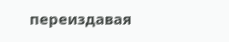переиздавая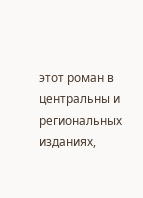этот роман в центральны и региональных изданиях,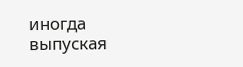иногда выпуская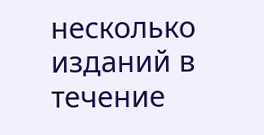несколько изданий в течение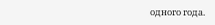одного года.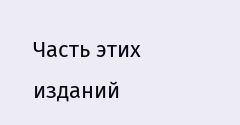Часть этих изданий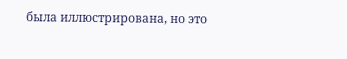была иллюстрирована, но это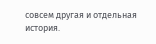совсем другая и отдельная история.